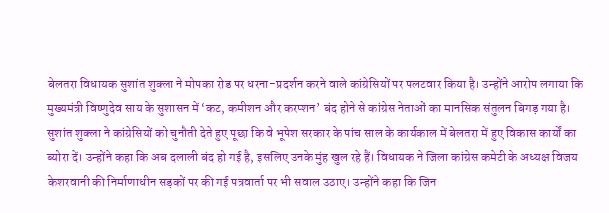बेलतरा विधायक सुशांत शुक्ला ने मोपका रोड पर धरना-प्रदर्शन करने वाले कांग्रेसियों पर पलटवार किया है। उन्होंने आरोप लगाया कि मुख्यमंत्री विष्णुदेव साय के सुशासन में ‘कट, कमीशन और करप्शन’ बंद होने से कांग्रेस नेताओं का मानसिक संतुलन बिगड़ गया है। सुशांत शुक्ला ने कांग्रेसियों को चुनौती देते हुए पूछा कि वे भूपेश सरकार के पांच साल के कार्यकाल में बेलतरा में हुए विकास कार्यों का ब्योरा दें। उन्होंने कहा कि अब दलाली बंद हो गई है, इसलिए उनके मुंह खुल रहे हैं। विधायक ने जिला कांग्रेस कमेटी के अध्यक्ष विजय केशरवानी की निर्माणाधीन सड़कों पर की गई पत्रवार्ता पर भी सवाल उठाए। उन्होंने कहा कि जिन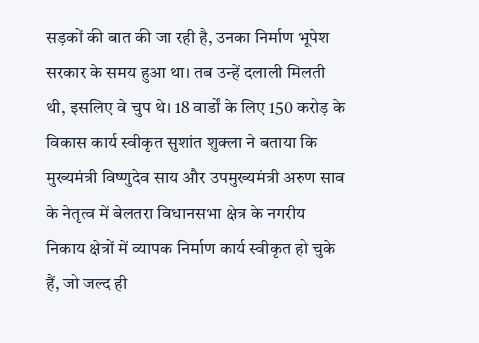सड़कों की बात की जा रही है, उनका निर्माण भूपेश सरकार के समय हुआ था। तब उन्हें दलाली मिलती थी, इसलिए वे चुप थे। 18 वार्डों के लिए 150 करोड़ के विकास कार्य स्वीकृत सुशांत शुक्ला ने बताया कि मुख्यमंत्री विष्णुदेव साय और उपमुख्यमंत्री अरुण साव के नेतृत्व में बेलतरा विधानसभा क्षेत्र के नगरीय निकाय क्षेत्रों में व्यापक निर्माण कार्य स्वीकृत हो चुके हैं, जो जल्द ही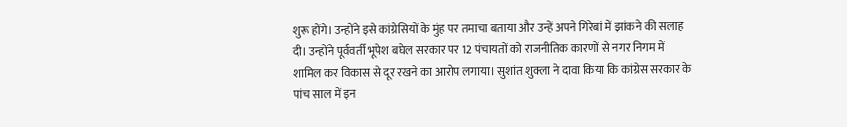शुरू होंगे। उन्होंने इसे कांग्रेसियों के मुंह पर तमाचा बताया और उन्हें अपने गिरेबां में झांकने की सलाह दी। उन्होंने पूर्ववर्ती भूपेश बघेल सरकार पर 12 पंचायतों को राजनीतिक कारणों से नगर निगम में शामिल कर विकास से दूर रखने का आरोप लगाया। सुशांत शुक्ला ने दावा किया कि कांग्रेस सरकार के पांच साल में इन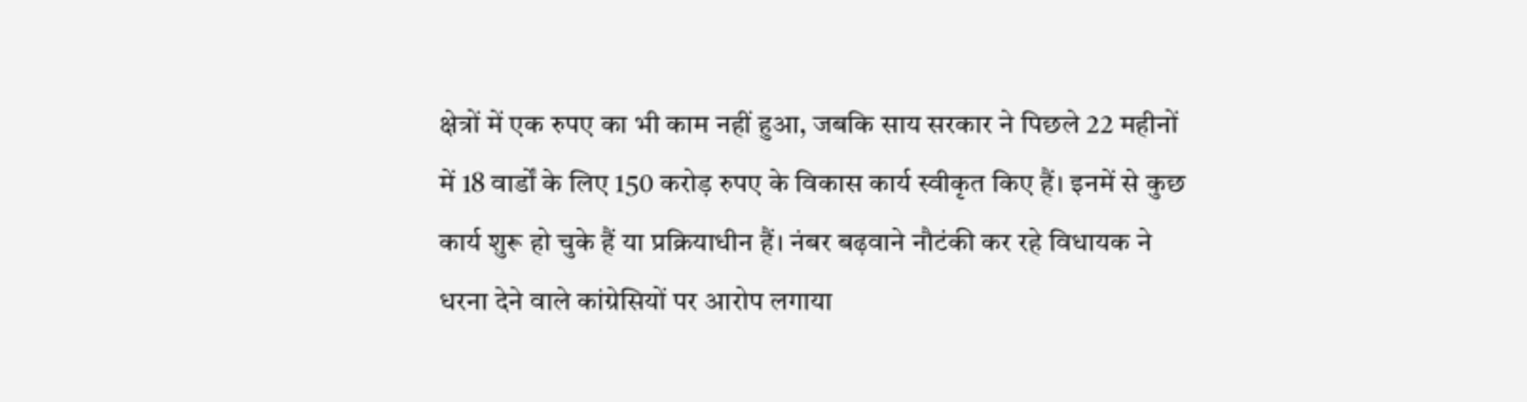क्षेत्रों में एक रुपए का भी काम नहीं हुआ, जबकि साय सरकार ने पिछले 22 महीनों में 18 वार्डों के लिए 150 करोड़ रुपए के विकास कार्य स्वीकृत किए हैं। इनमें से कुछ कार्य शुरू हो चुके हैं या प्रक्रियाधीन हैं। नंबर बढ़वाने नौटंकी कर रहे विधायक ने धरना देने वाले कांग्रेसियों पर आरोप लगाया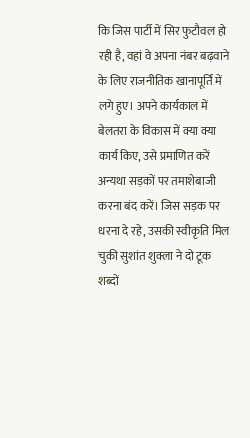कि जिस पार्टी में सिर फुटौवल हो रही है, वहां वे अपना नंबर बढ़वाने के लिए राजनीतिक खानापूर्ति में लगे हुए। अपने कार्यकाल में बेलतरा के विकास में क्या क्या कार्य किए, उसे प्रमाणित करें अन्यथा सड़कों पर तमाशेबाजी करना बंद करें। जिस सड़क पर धरना दे रहे, उसकी स्वीकृति मिल चुकी सुशांत शुक्ला ने दो टूक शब्दों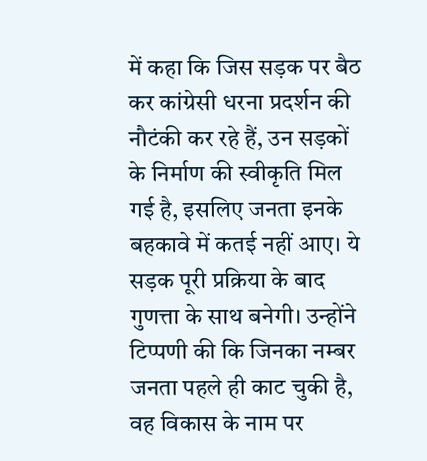में कहा कि जिस सड़क पर बैठ कर कांग्रेसी धरना प्रदर्शन की नौटंकी कर रहे हैं, उन सड़कों के निर्माण की स्वीकृति मिल गई है, इसलिए जनता इनके बहकावे में कतई नहीं आए। ये सड़क पूरी प्रक्रिया के बाद गुणत्ता के साथ बनेगी। उन्होंने टिप्पणी की कि जिनका नम्बर जनता पहले ही काट चुकी है, वह विकास के नाम पर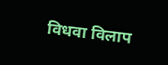विधवा विलाप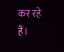कर रहे हैं।